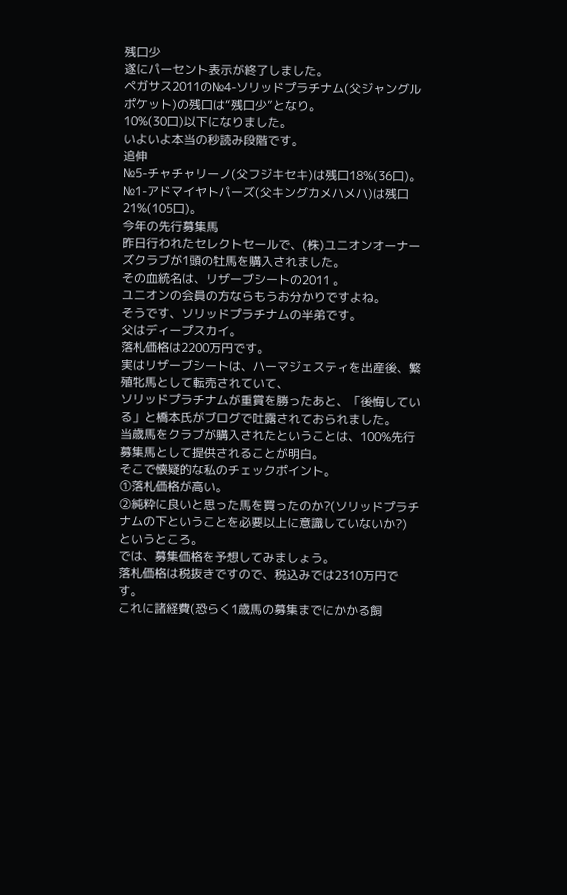残口少
遂にパーセント表示が終了しました。
ペガサス2011の№4-ソリッドプラチナム(父ジャングルポケット)の残口は“残口少”となり。
10%(30口)以下になりました。
いよいよ本当の秒読み段階です。
追伸
№5-チャチャリーノ(父フジキセキ)は残口18%(36口)。
№1-アドマイヤトパーズ(父キングカメハメハ)は残口21%(105口)。
今年の先行募集馬
昨日行われたセレクトセールで、(株)ユニオンオーナーズクラブが1頭の牡馬を購入されました。
その血統名は、リザーブシートの2011 。
ユニオンの会員の方ならもうお分かりですよね。
そうです、ソリッドプラチナムの半弟です。
父はディープスカイ。
落札価格は2200万円です。
実はリザーブシートは、ハーマジェスティを出産後、繁殖牝馬として転売されていて、
ソリッドプラチナムが重賞を勝ったあと、「後悔している」と橋本氏がブログで吐露されておられました。
当歳馬をクラブが購入されたということは、100%先行募集馬として提供されることが明白。
そこで懐疑的な私のチェックポイント。
①落札価格が高い。
②純粋に良いと思った馬を買ったのか?(ソリッドプラチナムの下ということを必要以上に意識していないか?)
というところ。
では、募集価格を予想してみましょう。
落札価格は税抜きですので、税込みでは2310万円です。
これに諸経費(恐らく1歳馬の募集までにかかる飼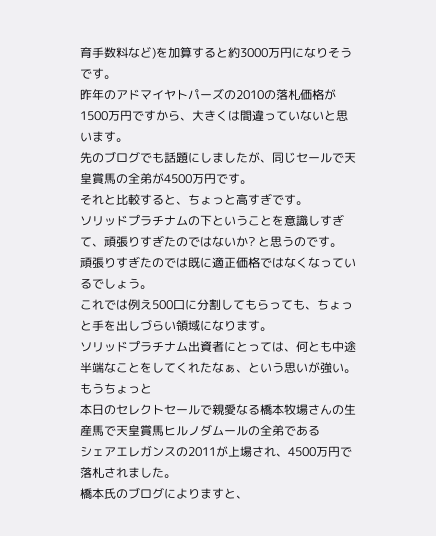育手数料など)を加算すると約3000万円になりそうです。
昨年のアドマイヤトパーズの2010の落札価格が1500万円ですから、大きくは間違っていないと思います。
先のブログでも話題にしましたが、同じセールで天皇賞馬の全弟が4500万円です。
それと比較すると、ちょっと高すぎです。
ソリッドプラチナムの下ということを意識しすぎて、頑張りすぎたのではないか? と思うのです。
頑張りすぎたのでは既に適正価格ではなくなっているでしょう。
これでは例え500口に分割してもらっても、ちょっと手を出しづらい領域になります。
ソリッドプラチナム出資者にとっては、何とも中途半端なことをしてくれたなぁ、という思いが強い。
もうちょっと
本日のセレクトセールで親愛なる橋本牧場さんの生産馬で天皇賞馬ヒルノダムールの全弟である
シェアエレガンスの2011が上場され、4500万円で落札されました。
橋本氏のブログによりますと、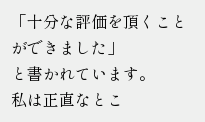「十分な評価を頂くことができました」
と書かれています。
私は正直なとこ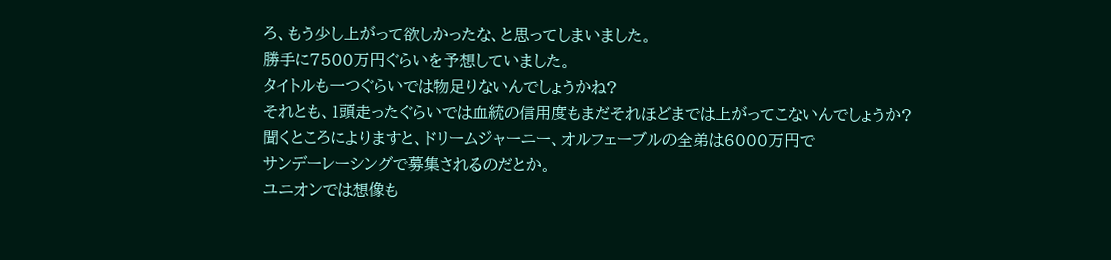ろ、もう少し上がって欲しかったな、と思ってしまいました。
勝手に7500万円ぐらいを予想していました。
タイトルも一つぐらいでは物足りないんでしょうかね?
それとも、1頭走ったぐらいでは血統の信用度もまだそれほどまでは上がってこないんでしょうか?
聞くところによりますと、ドリームジャーニー、オルフェーブルの全弟は6000万円で
サンデーレーシングで募集されるのだとか。
ユニオンでは想像も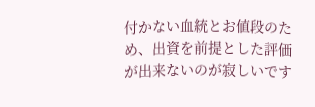付かない血統とお値段のため、出資を前提とした評価が出来ないのが寂しいです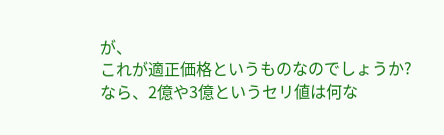が、
これが適正価格というものなのでしょうか?
なら、2億や3億というセリ値は何な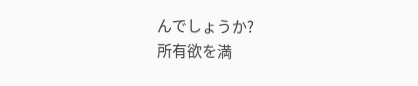んでしょうか?
所有欲を満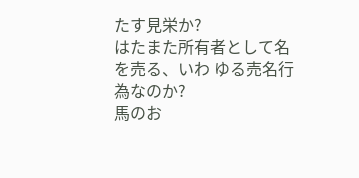たす見栄か?
はたまた所有者として名を売る、いわ ゆる売名行為なのか?
馬のお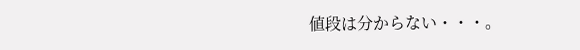値段は分からない・・・。